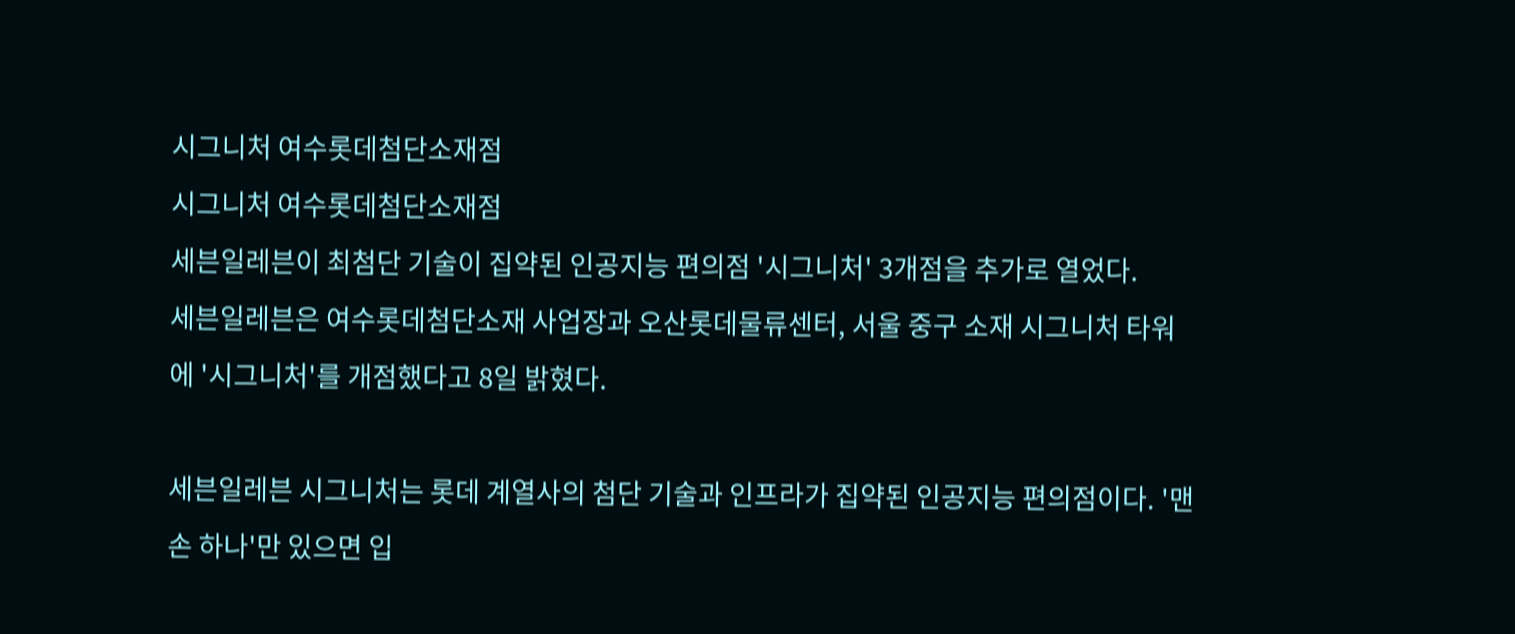시그니처 여수롯데첨단소재점
시그니처 여수롯데첨단소재점
세븐일레븐이 최첨단 기술이 집약된 인공지능 편의점 '시그니처' 3개점을 추가로 열었다.
세븐일레븐은 여수롯데첨단소재 사업장과 오산롯데물류센터, 서울 중구 소재 시그니처 타워에 '시그니처'를 개점했다고 8일 밝혔다.

세븐일레븐 시그니처는 롯데 계열사의 첨단 기술과 인프라가 집약된 인공지능 편의점이다. '맨손 하나'만 있으면 입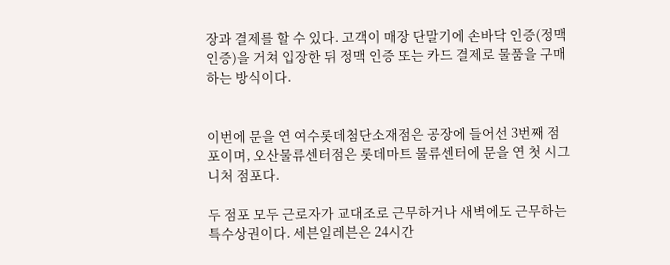장과 결제를 할 수 있다. 고객이 매장 단말기에 손바닥 인증(정맥 인증)을 거쳐 입장한 뒤 정맥 인증 또는 카드 결제로 물품을 구매하는 방식이다.


이번에 문을 연 여수롯데첨단소재점은 공장에 들어선 3번째 점포이며, 오산물류센터점은 롯데마트 물류센터에 문을 연 첫 시그니처 점포다.

두 점포 모두 근로자가 교대조로 근무하거나 새벽에도 근무하는 특수상권이다. 세븐일레븐은 24시간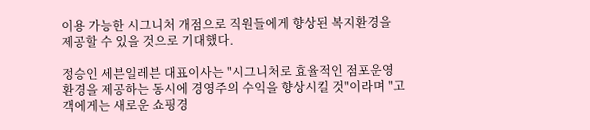이용 가능한 시그니처 개점으로 직원들에게 향상된 복지환경을 제공할 수 있을 것으로 기대했다.

정승인 세븐일레븐 대표이사는 "시그니처로 효율적인 점포운영 환경을 제공하는 동시에 경영주의 수익을 향상시킬 것"이라며 "고객에게는 새로운 쇼핑경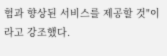험과 향상된 서비스를 제공할 것"이라고 강조했다.